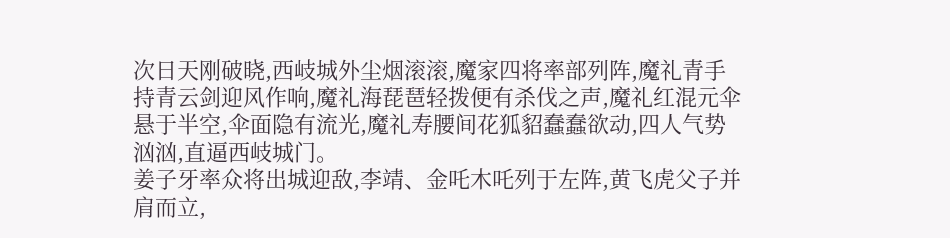次日天刚破晓,西岐城外尘烟滚滚,魔家四将率部列阵,魔礼青手持青云剑迎风作响,魔礼海琵琶轻拨便有杀伐之声,魔礼红混元伞悬于半空,伞面隐有流光,魔礼寿腰间花狐貂蠢蠢欲动,四人气势汹汹,直逼西岐城门。
姜子牙率众将出城迎敌,李靖、金吒木吒列于左阵,黄飞虎父子并肩而立,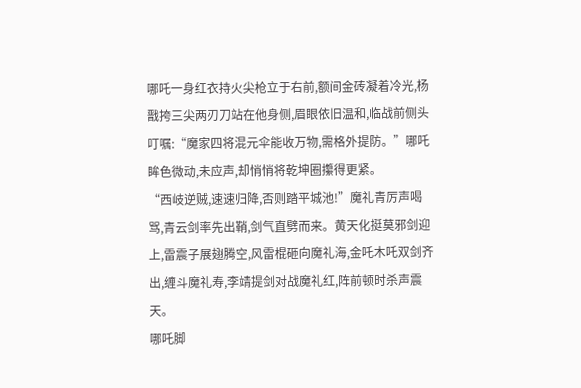哪吒一身红衣持火尖枪立于右前,额间金砖凝着冷光,杨戬挎三尖两刃刀站在他身侧,眉眼依旧温和,临战前侧头叮嘱:“魔家四将混元伞能收万物,需格外提防。”哪吒眸色微动,未应声,却悄悄将乾坤圈攥得更紧。
“西岐逆贼,速速归降,否则踏平城池!”魔礼青厉声喝骂,青云剑率先出鞘,剑气直劈而来。黄天化挺莫邪剑迎上,雷震子展翅腾空,风雷棍砸向魔礼海,金吒木吒双剑齐出,缠斗魔礼寿,李靖提剑对战魔礼红,阵前顿时杀声震天。
哪吒脚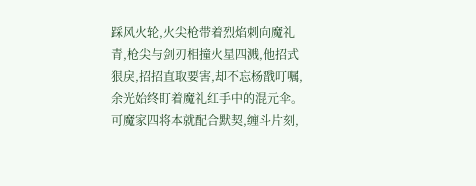踩风火轮,火尖枪带着烈焰刺向魔礼青,枪尖与剑刃相撞火星四溅,他招式狠戾,招招直取要害,却不忘杨戬叮嘱,余光始终盯着魔礼红手中的混元伞。可魔家四将本就配合默契,缠斗片刻,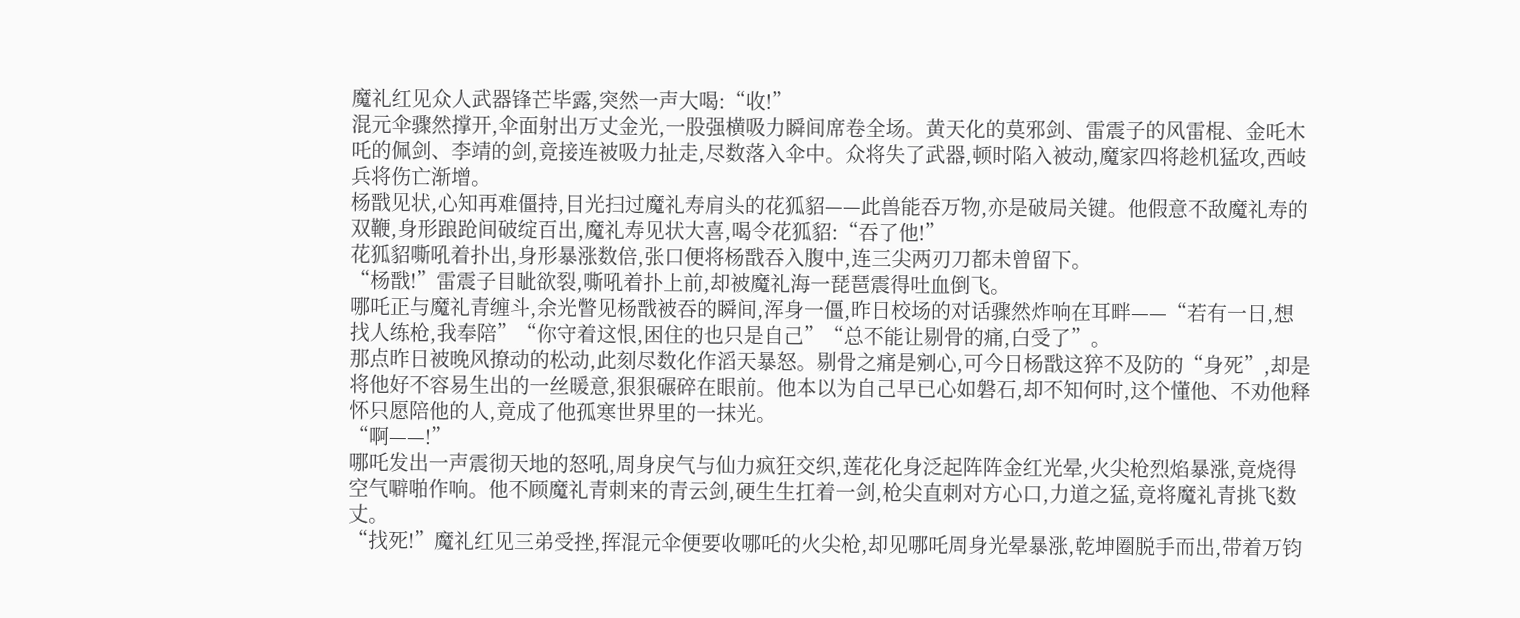魔礼红见众人武器锋芒毕露,突然一声大喝:“收!”
混元伞骤然撑开,伞面射出万丈金光,一股强横吸力瞬间席卷全场。黄天化的莫邪剑、雷震子的风雷棍、金吒木吒的佩剑、李靖的剑,竟接连被吸力扯走,尽数落入伞中。众将失了武器,顿时陷入被动,魔家四将趁机猛攻,西岐兵将伤亡渐增。
杨戬见状,心知再难僵持,目光扫过魔礼寿肩头的花狐貂——此兽能吞万物,亦是破局关键。他假意不敌魔礼寿的双鞭,身形踉跄间破绽百出,魔礼寿见状大喜,喝令花狐貂:“吞了他!”
花狐貂嘶吼着扑出,身形暴涨数倍,张口便将杨戬吞入腹中,连三尖两刃刀都未曾留下。
“杨戬!”雷震子目眦欲裂,嘶吼着扑上前,却被魔礼海一琵琶震得吐血倒飞。
哪吒正与魔礼青缠斗,余光瞥见杨戬被吞的瞬间,浑身一僵,昨日校场的对话骤然炸响在耳畔——“若有一日,想找人练枪,我奉陪”“你守着这恨,困住的也只是自己”“总不能让剔骨的痛,白受了”。
那点昨日被晚风撩动的松动,此刻尽数化作滔天暴怒。剔骨之痛是剜心,可今日杨戬这猝不及防的“身死”,却是将他好不容易生出的一丝暖意,狠狠碾碎在眼前。他本以为自己早已心如磐石,却不知何时,这个懂他、不劝他释怀只愿陪他的人,竟成了他孤寒世界里的一抹光。
“啊——!”
哪吒发出一声震彻天地的怒吼,周身戾气与仙力疯狂交织,莲花化身泛起阵阵金红光晕,火尖枪烈焰暴涨,竟烧得空气噼啪作响。他不顾魔礼青刺来的青云剑,硬生生扛着一剑,枪尖直刺对方心口,力道之猛,竟将魔礼青挑飞数丈。
“找死!”魔礼红见三弟受挫,挥混元伞便要收哪吒的火尖枪,却见哪吒周身光晕暴涨,乾坤圈脱手而出,带着万钧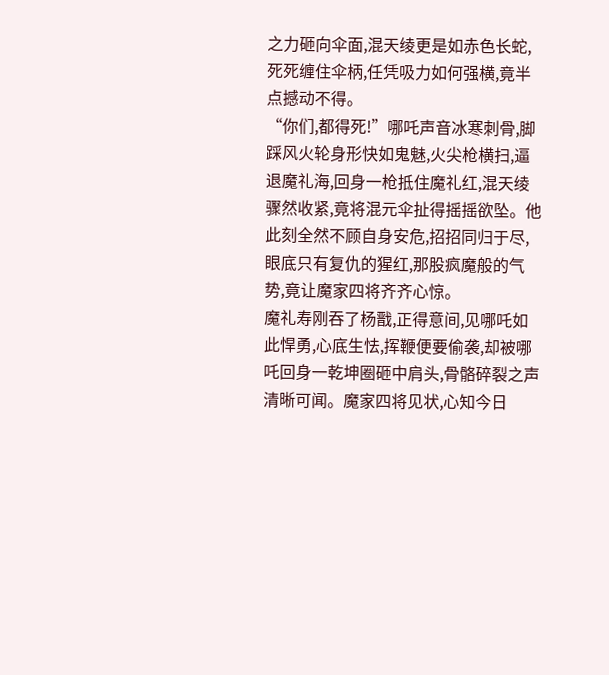之力砸向伞面,混天绫更是如赤色长蛇,死死缠住伞柄,任凭吸力如何强横,竟半点撼动不得。
“你们,都得死!”哪吒声音冰寒刺骨,脚踩风火轮身形快如鬼魅,火尖枪横扫,逼退魔礼海,回身一枪抵住魔礼红,混天绫骤然收紧,竟将混元伞扯得摇摇欲坠。他此刻全然不顾自身安危,招招同归于尽,眼底只有复仇的猩红,那股疯魔般的气势,竟让魔家四将齐齐心惊。
魔礼寿刚吞了杨戬,正得意间,见哪吒如此悍勇,心底生怯,挥鞭便要偷袭,却被哪吒回身一乾坤圈砸中肩头,骨骼碎裂之声清晰可闻。魔家四将见状,心知今日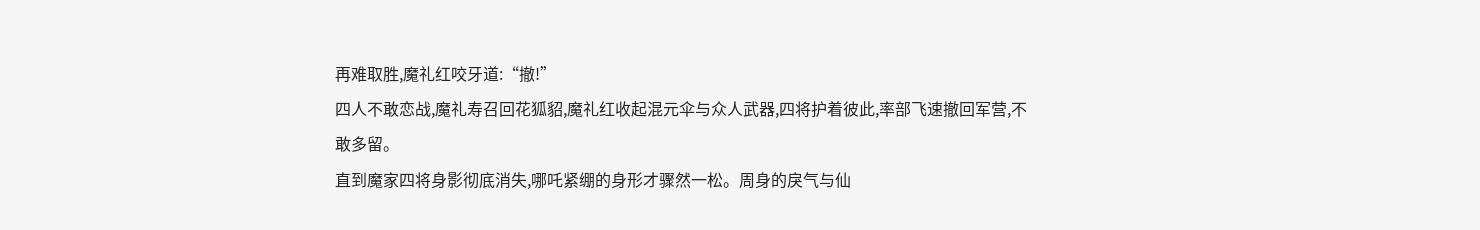再难取胜,魔礼红咬牙道:“撤!”
四人不敢恋战,魔礼寿召回花狐貂,魔礼红收起混元伞与众人武器,四将护着彼此,率部飞速撤回军营,不敢多留。
直到魔家四将身影彻底消失,哪吒紧绷的身形才骤然一松。周身的戾气与仙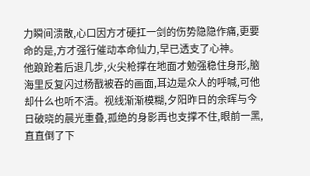力瞬间溃散,心口因方才硬扛一剑的伤势隐隐作痛,更要命的是,方才强行催动本命仙力,早已透支了心神。
他踉跄着后退几步,火尖枪撑在地面才勉强稳住身形,脑海里反复闪过杨戬被吞的画面,耳边是众人的呼喊,可他却什么也听不清。视线渐渐模糊,夕阳昨日的余晖与今日破晓的晨光重叠,孤绝的身影再也支撑不住,眼前一黑,直直倒了下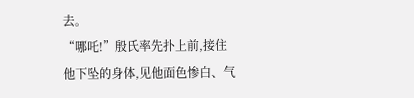去。
“哪吒!”殷氏率先扑上前,接住他下坠的身体,见他面色惨白、气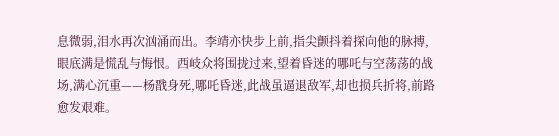息微弱,泪水再次汹涌而出。李靖亦快步上前,指尖颤抖着探向他的脉搏,眼底满是慌乱与悔恨。西岐众将围拢过来,望着昏迷的哪吒与空荡荡的战场,满心沉重——杨戬身死,哪吒昏迷,此战虽逼退敌军,却也损兵折将,前路愈发艰难。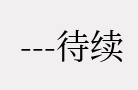---待续